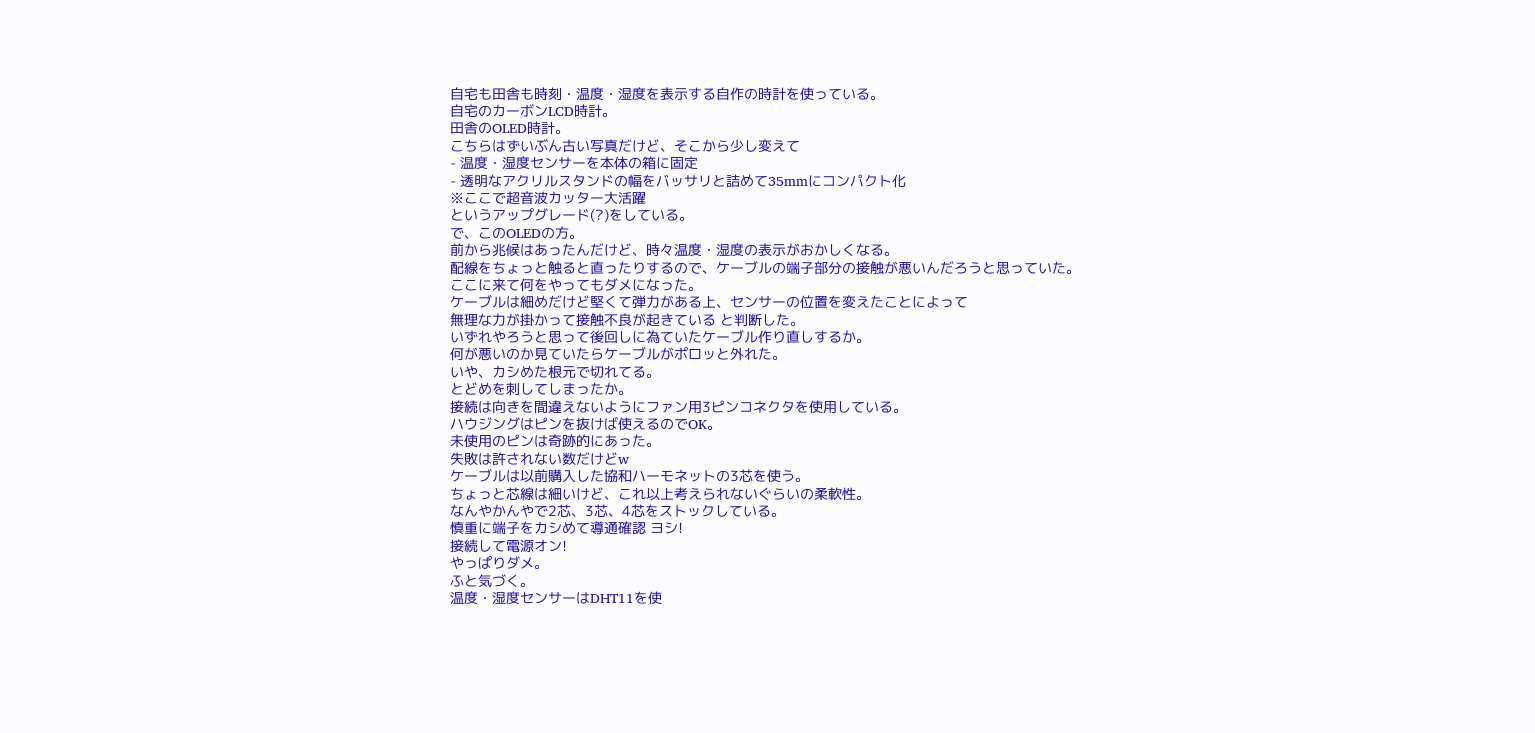自宅も田舎も時刻・温度・湿度を表示する自作の時計を使っている。
自宅のカーボンLCD時計。
田舎のOLED時計。
こちらはずいぶん古い写真だけど、そこから少し変えて
- 温度・湿度センサーを本体の箱に固定
- 透明なアクリルスタンドの幅をバッサリと詰めて35mmにコンパクト化
※ここで超音波カッター大活躍
というアップグレード(?)をしている。
で、このOLEDの方。
前から兆候はあったんだけど、時々温度・湿度の表示がおかしくなる。
配線をちょっと触ると直ったりするので、ケーブルの端子部分の接触が悪いんだろうと思っていた。
ここに来て何をやってもダメになった。
ケーブルは細めだけど堅くて弾力がある上、センサーの位置を変えたことによって
無理な力が掛かって接触不良が起きている と判断した。
いずれやろうと思って後回しに為ていたケーブル作り直しするか。
何が悪いのか見ていたらケーブルがポロッと外れた。
いや、カシめた根元で切れてる。
とどめを刺してしまったか。
接続は向きを間違えないようにファン用3ピンコネクタを使用している。
ハウジングはピンを抜けば使えるのでOK。
未使用のピンは奇跡的にあった。
失敗は許されない数だけどw
ケーブルは以前購入した協和ハーモネットの3芯を使う。
ちょっと芯線は細いけど、これ以上考えられないぐらいの柔軟性。
なんやかんやで2芯、3芯、4芯をストックしている。
慎重に端子をカシめて導通確認 ヨシ!
接続して電源オン!
やっぱりダメ。
ふと気づく。
温度・湿度センサーはDHT11を使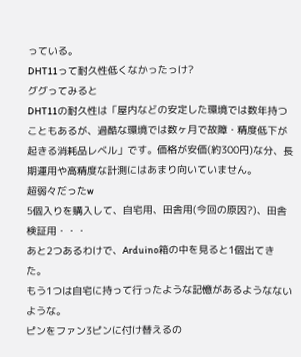っている。
DHT11って耐久性低くなかったっけ?
ググってみると
DHT11の耐久性は「屋内などの安定した環境では数年持つこともあるが、過酷な環境では数ヶ月で故障・精度低下が起きる消耗品レベル」です。価格が安価(約300円)な分、長期運用や高精度な計測にはあまり向いていません。
超弱々だったw
5個入りを購入して、自宅用、田舎用(今回の原因?)、田舎検証用・・・
あと2つあるわけで、Arduino箱の中を見ると1個出てきた。
もう1つは自宅に持って行ったような記憶があるようなないような。
ピンをファン3ピンに付け替えるの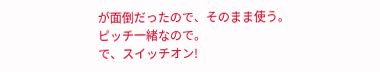が面倒だったので、そのまま使う。
ピッチ一緒なので。
で、スイッチオン!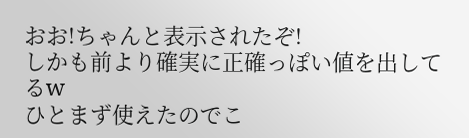おお!ちゃんと表示されたぞ!
しかも前より確実に正確っぽい値を出してるw
ひとまず使えたのでこ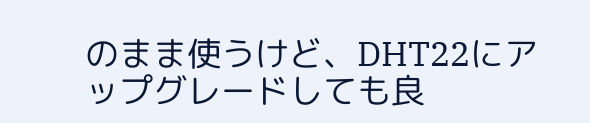のまま使うけど、DHT22にアップグレードしても良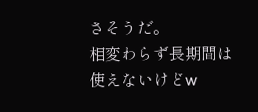さそうだ。
相変わらず長期間は使えないけどw